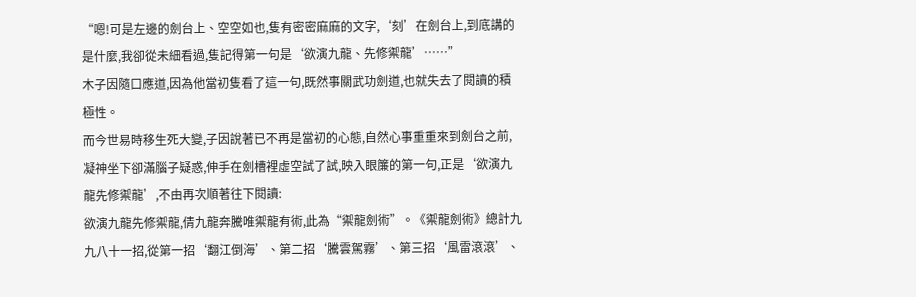“嗯!可是左邊的劍台上、空空如也,隻有密密麻麻的文字,‘刻’在劍台上,到底講的是什麼,我卻從未細看過,隻記得第一句是‘欲演九龍、先修禦龍’……”
木子因隨口應道,因為他當初隻看了這一句,既然事關武功劍道,也就失去了閱讀的積極性。
而今世易時移生死大變,子因說著已不再是當初的心態,自然心事重重來到劍台之前,凝神坐下卻滿腦子疑惑,伸手在劍槽裡虛空試了試,映入眼簾的第一句,正是‘欲演九龍先修禦龍’,不由再次順著往下閱讀:
欲演九龍先修禦龍,倩九龍奔騰唯禦龍有術,此為“禦龍劍術”。《禦龍劍術》總計九九八十一招,從第一招‘翻江倒海’、第二招‘騰雲駕霧’、第三招‘風雷滾滾’、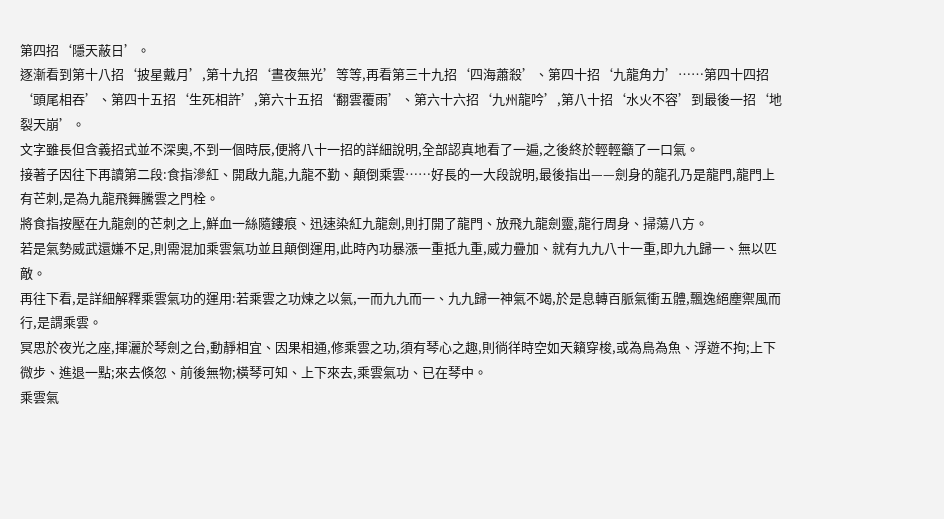第四招‘隱天蔽日’。
逐漸看到第十八招‘披星戴月’,第十九招‘晝夜無光’等等,再看第三十九招‘四海蕭殺’、第四十招‘九龍角力’……第四十四招‘頭尾相吞’、第四十五招‘生死相許’,第六十五招‘翻雲覆雨’、第六十六招‘九州龍吟’,第八十招‘水火不容’到最後一招‘地裂天崩’。
文字雖長但含義招式並不深奧,不到一個時辰,便將八十一招的詳細說明,全部認真地看了一遍,之後終於輕輕籲了一口氣。
接著子因往下再讀第二段:食指滲紅、開啟九龍,九龍不勤、顛倒乘雲……好長的一大段說明,最後指出——劍身的龍孔乃是龍門,龍門上有芒刺,是為九龍飛舞騰雲之門栓。
將食指按壓在九龍劍的芒刺之上,鮮血一絲隨鏤痕、迅速染紅九龍劍,則打開了龍門、放飛九龍劍靈,龍行周身、掃蕩八方。
若是氣勢威武還嫌不足,則需混加乘雲氣功並且顛倒運用,此時內功暴漲一重抵九重,威力疊加、就有九九八十一重,即九九歸一、無以匹敵。
再往下看,是詳細解釋乘雲氣功的運用:若乘雲之功煉之以氣,一而九九而一、九九歸一神氣不竭,於是息轉百脈氣衝五體,飄逸絕塵禦風而行,是謂乘雲。
冥思於夜光之座,揮灑於琴劍之台,動靜相宜、因果相通,修乘雲之功,須有琴心之趣,則徜徉時空如天籟穿梭,或為鳥為魚、浮遊不拘;上下微步、進退一點;來去倏忽、前後無物;橫琴可知、上下來去,乘雲氣功、已在琴中。
乘雲氣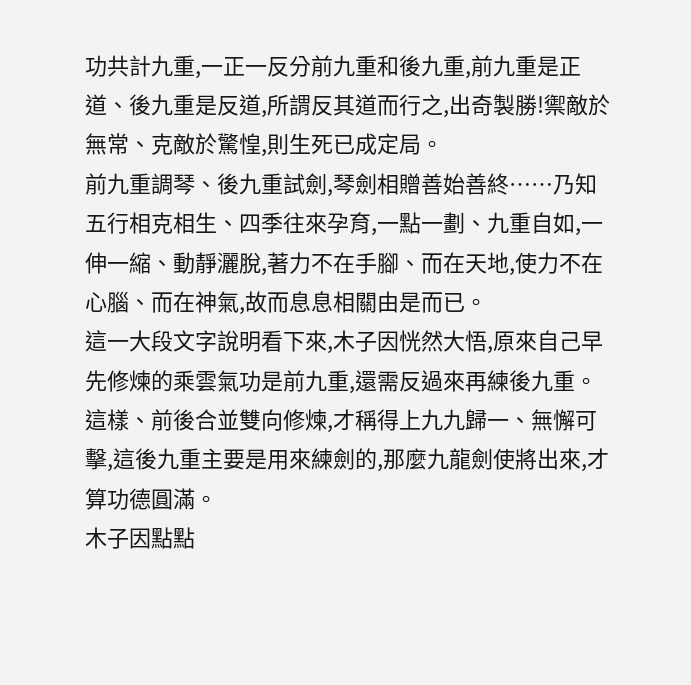功共計九重,一正一反分前九重和後九重,前九重是正道、後九重是反道,所謂反其道而行之,出奇製勝!禦敵於無常、克敵於驚惶,則生死已成定局。
前九重調琴、後九重試劍,琴劍相贈善始善終……乃知五行相克相生、四季往來孕育,一點一劃、九重自如,一伸一縮、動靜灑脫,著力不在手腳、而在天地,使力不在心腦、而在神氣,故而息息相關由是而已。
這一大段文字說明看下來,木子因恍然大悟,原來自己早先修煉的乘雲氣功是前九重,還需反過來再練後九重。
這樣、前後合並雙向修煉,才稱得上九九歸一、無懈可擊,這後九重主要是用來練劍的,那麼九龍劍使將出來,才算功德圓滿。
木子因點點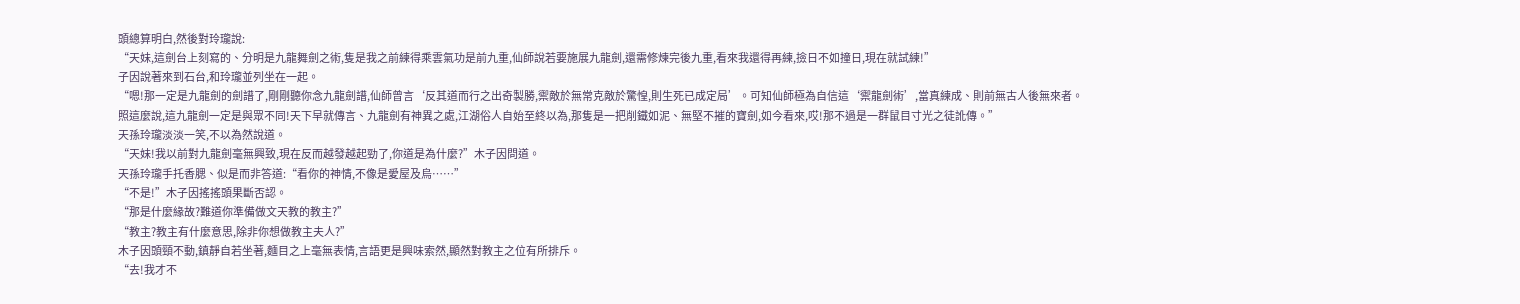頭總算明白,然後對玲瓏說:
“天妹,這劍台上刻寫的、分明是九龍舞劍之術,隻是我之前練得乘雲氣功是前九重,仙師說若要施展九龍劍,還需修煉完後九重,看來我還得再練,撿日不如撞日,現在就試練!”
子因說著來到石台,和玲瓏並列坐在一起。
“嗯!那一定是九龍劍的劍譜了,剛剛聽你念九龍劍譜,仙師曾言‘反其道而行之出奇製勝,禦敵於無常克敵於驚惶,則生死已成定局’。可知仙師極為自信這‘禦龍劍術’,當真練成、則前無古人後無來者。
照這麼說,這九龍劍一定是與眾不同!天下早就傳言、九龍劍有神異之處,江湖俗人自始至終以為,那隻是一把削鐵如泥、無堅不摧的寶劍,如今看來,哎!那不過是一群鼠目寸光之徒訛傳。”
天孫玲瓏淡淡一笑,不以為然說道。
“天妹!我以前對九龍劍毫無興致,現在反而越發越起勁了,你道是為什麼?”木子因問道。
天孫玲瓏手托香腮、似是而非答道:“看你的神情,不像是愛屋及烏……”
“不是!”木子因搖搖頭果斷否認。
“那是什麼緣故?難道你準備做文天教的教主?”
“教主?教主有什麼意思,除非你想做教主夫人?”
木子因頭頸不動,鎮靜自若坐著,麵目之上毫無表情,言語更是興味索然,顯然對教主之位有所排斥。
“去!我才不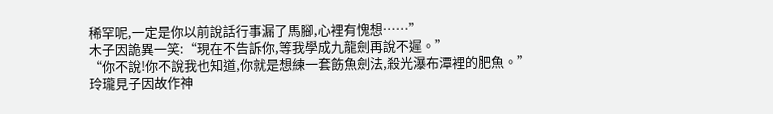稀罕呢,一定是你以前說話行事漏了馬腳,心裡有愧想……”
木子因詭異一笑:“現在不告訴你,等我學成九龍劍再說不遲。”
“你不說!你不說我也知道,你就是想練一套飭魚劍法,殺光瀑布潭裡的肥魚。”
玲瓏見子因故作神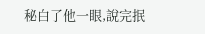秘白了他一眼,說完抿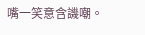嘴一笑意含譏嘲。